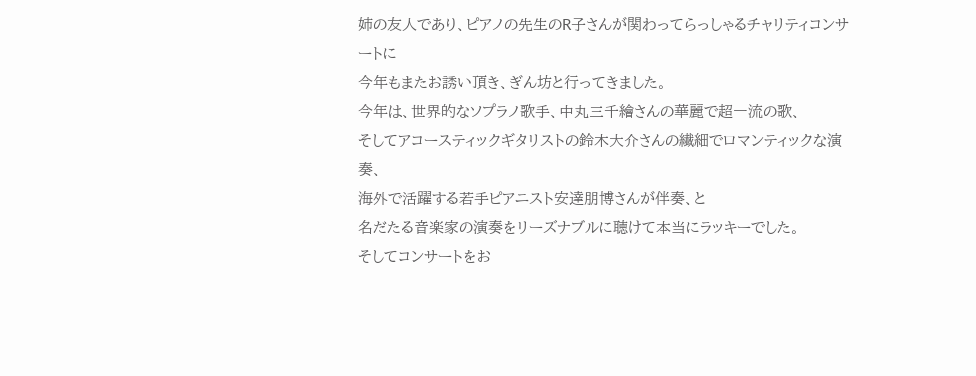姉の友人であり、ピアノの先生のR子さんが関わってらっしゃるチャリティコンサートに
今年もまたお誘い頂き、ぎん坊と行ってきました。
今年は、世界的なソプラノ歌手、中丸三千繪さんの華麗で超一流の歌、
そしてアコースティックギタリストの鈴木大介さんの繊細でロマンティックな演奏、
海外で活躍する若手ピアニスト安達朋博さんが伴奏、と
名だたる音楽家の演奏をリーズナブルに聴けて本当にラッキーでした。
そしてコンサートをお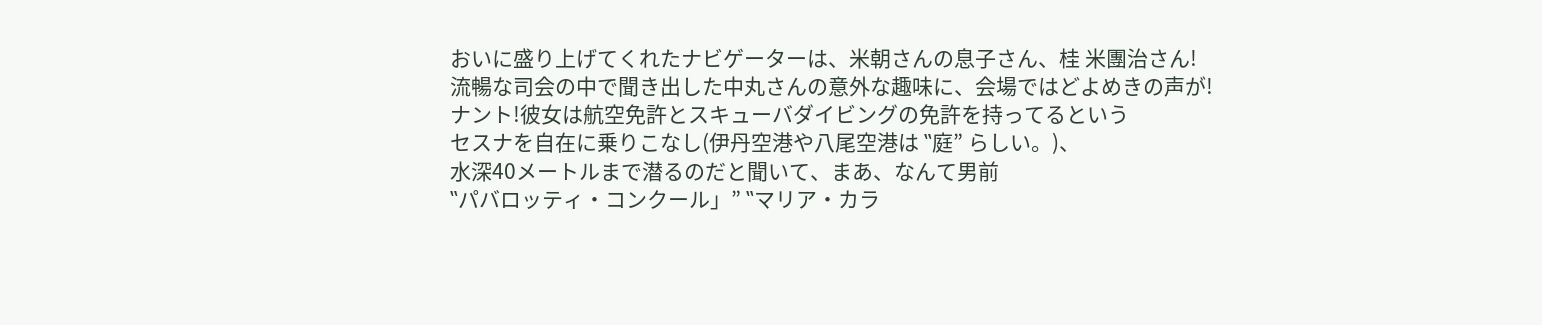おいに盛り上げてくれたナビゲーターは、米朝さんの息子さん、桂 米團治さん!
流暢な司会の中で聞き出した中丸さんの意外な趣味に、会場ではどよめきの声が!
ナント!彼女は航空免許とスキューバダイビングの免許を持ってるという
セスナを自在に乗りこなし(伊丹空港や八尾空港は ‟庭” らしい。)、
水深40メートルまで潜るのだと聞いて、まあ、なんて男前
‟パバロッティ・コンクール」” ‟マリア・カラ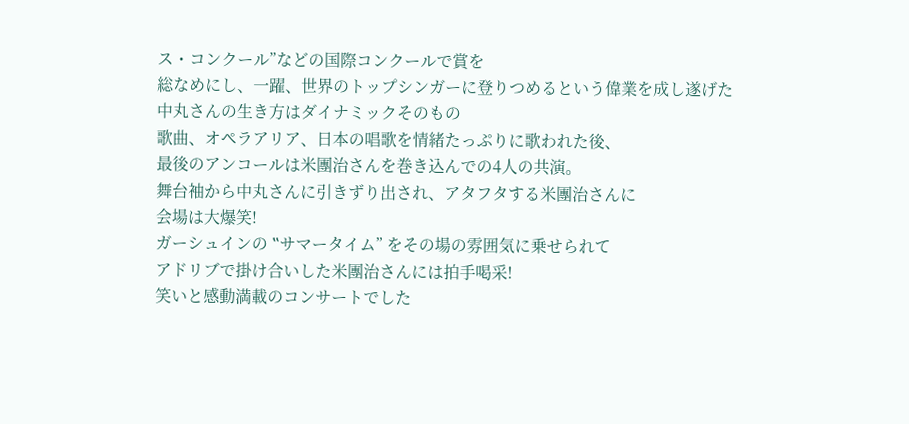ス・コンクール”などの国際コンクールで賞を
総なめにし、一躍、世界のトップシンガーに登りつめるという偉業を成し遂げた
中丸さんの生き方はダイナミックそのもの
歌曲、オペラアリア、日本の唱歌を情緒たっぷりに歌われた後、
最後のアンコールは米團治さんを巻き込んでの4人の共演。
舞台袖から中丸さんに引きずり出され、アタフタする米團治さんに
会場は大爆笑!
ガーシュインの ‟サマータイム” をその場の雰囲気に乗せられて
アドリブで掛け合いした米團治さんには拍手喝采!
笑いと感動満載のコンサートでした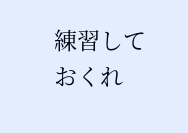練習しておくれ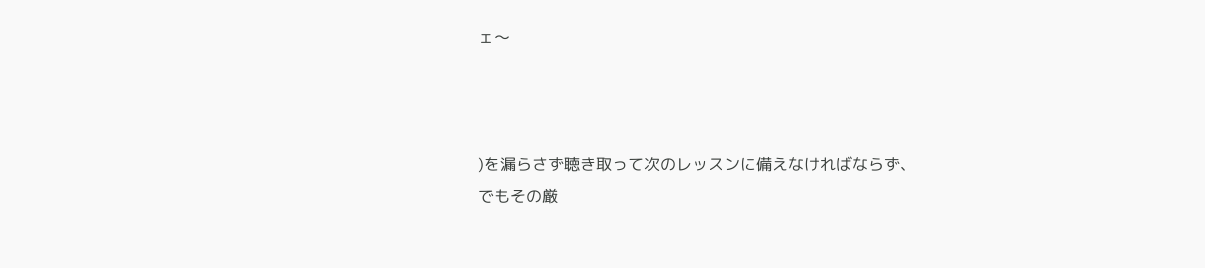ェ〜



)を漏らさず聴き取って次のレッスンに備えなければならず、
でもその厳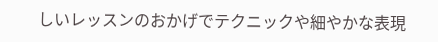しいレッスンのおかげでテクニックや細やかな表現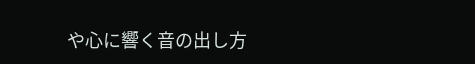や心に響く音の出し方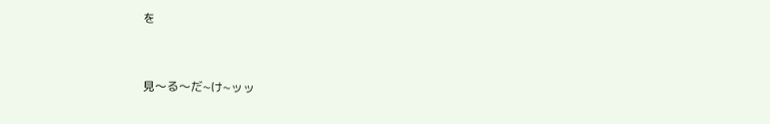を


見〜る〜だ~け~ッッ